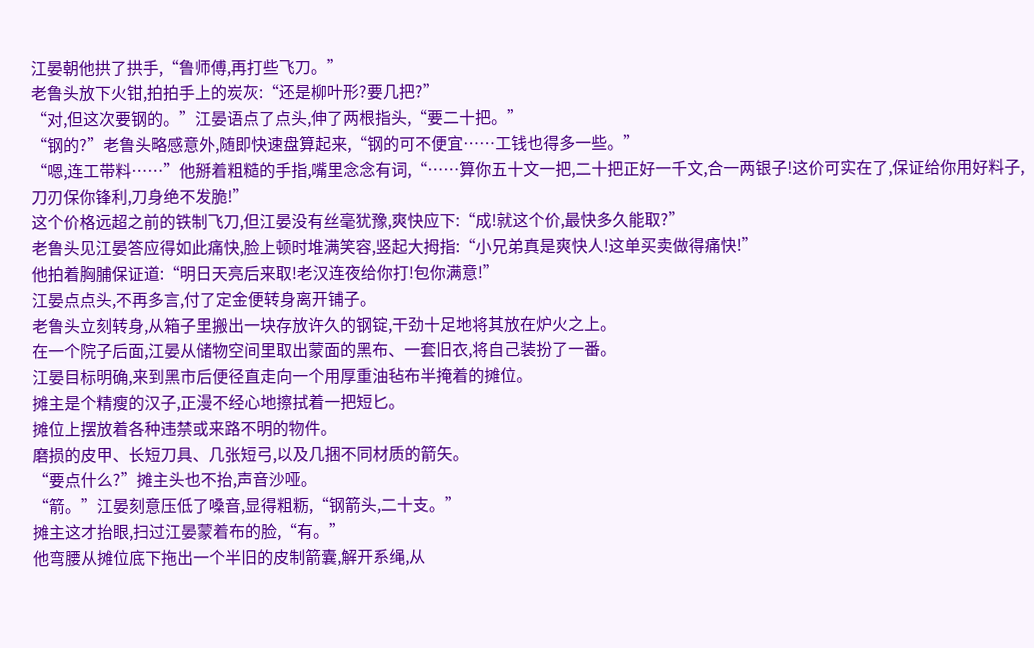江晏朝他拱了拱手,“鲁师傅,再打些飞刀。”
老鲁头放下火钳,拍拍手上的炭灰:“还是柳叶形?要几把?”
“对,但这次要钢的。”江晏语点了点头,伸了两根指头,“要二十把。”
“钢的?”老鲁头略感意外,随即快速盘算起来,“钢的可不便宜……工钱也得多一些。”
“嗯,连工带料……”他掰着粗糙的手指,嘴里念念有词,“……算你五十文一把,二十把正好一千文,合一两银子!这价可实在了,保证给你用好料子,刀刃保你锋利,刀身绝不发脆!”
这个价格远超之前的铁制飞刀,但江晏没有丝毫犹豫,爽快应下:“成!就这个价,最快多久能取?”
老鲁头见江晏答应得如此痛快,脸上顿时堆满笑容,竖起大拇指:“小兄弟真是爽快人!这单买卖做得痛快!”
他拍着胸脯保证道:“明日天亮后来取!老汉连夜给你打!包你满意!”
江晏点点头,不再多言,付了定金便转身离开铺子。
老鲁头立刻转身,从箱子里搬出一块存放许久的钢锭,干劲十足地将其放在炉火之上。
在一个院子后面,江晏从储物空间里取出蒙面的黑布、一套旧衣,将自己装扮了一番。
江晏目标明确,来到黑市后便径直走向一个用厚重油毡布半掩着的摊位。
摊主是个精瘦的汉子,正漫不经心地擦拭着一把短匕。
摊位上摆放着各种违禁或来路不明的物件。
磨损的皮甲、长短刀具、几张短弓,以及几捆不同材质的箭矢。
“要点什么?”摊主头也不抬,声音沙哑。
“箭。”江晏刻意压低了嗓音,显得粗粝,“钢箭头,二十支。”
摊主这才抬眼,扫过江晏蒙着布的脸,“有。”
他弯腰从摊位底下拖出一个半旧的皮制箭囊,解开系绳,从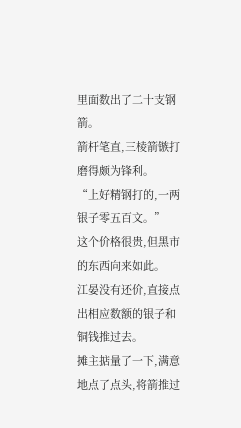里面数出了二十支钢箭。
箭杆笔直,三棱箭镞打磨得颇为锋利。
“上好精钢打的,一两银子零五百文。”
这个价格很贵,但黑市的东西向来如此。
江晏没有还价,直接点出相应数额的银子和铜钱推过去。
摊主掂量了一下,满意地点了点头,将箭推过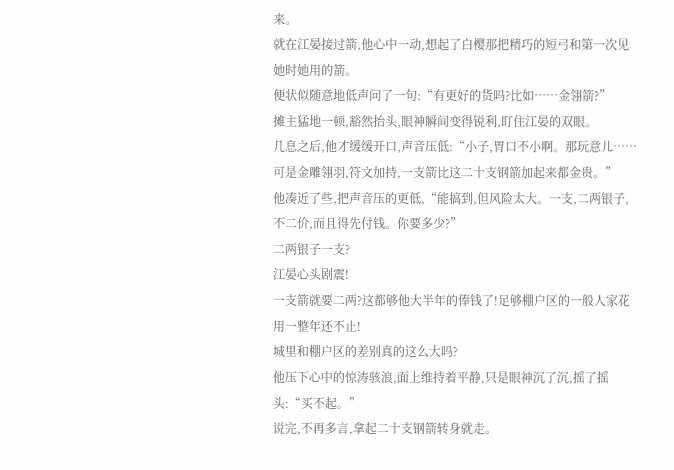来。
就在江晏接过箭,他心中一动,想起了白樱那把精巧的短弓和第一次见她时她用的箭。
便状似随意地低声问了一句:“有更好的货吗?比如……金翎箭?”
摊主猛地一顿,豁然抬头,眼神瞬间变得锐利,盯住江晏的双眼。
几息之后,他才缓缓开口,声音压低:“小子,胃口不小啊。那玩意儿……可是金雕翎羽,符文加持,一支箭比这二十支钢箭加起来都金贵。”
他凑近了些,把声音压的更低,“能搞到,但风险太大。一支,二两银子,不二价,而且得先付钱。你要多少?”
二两银子一支?
江晏心头剧震!
一支箭就要二两?这都够他大半年的俸钱了!足够棚户区的一般人家花用一整年还不止!
城里和棚户区的差别真的这么大吗?
他压下心中的惊涛骇浪,面上维持着平静,只是眼神沉了沉,摇了摇头:“买不起。”
说完,不再多言,拿起二十支钢箭转身就走。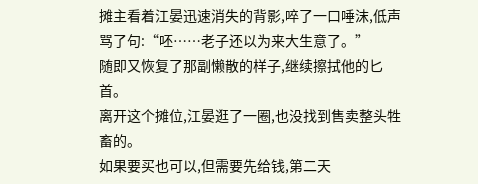摊主看着江晏迅速消失的背影,啐了一口唾沫,低声骂了句:“呸……老子还以为来大生意了。”
随即又恢复了那副懒散的样子,继续擦拭他的匕首。
离开这个摊位,江晏逛了一圈,也没找到售卖整头牲畜的。
如果要买也可以,但需要先给钱,第二天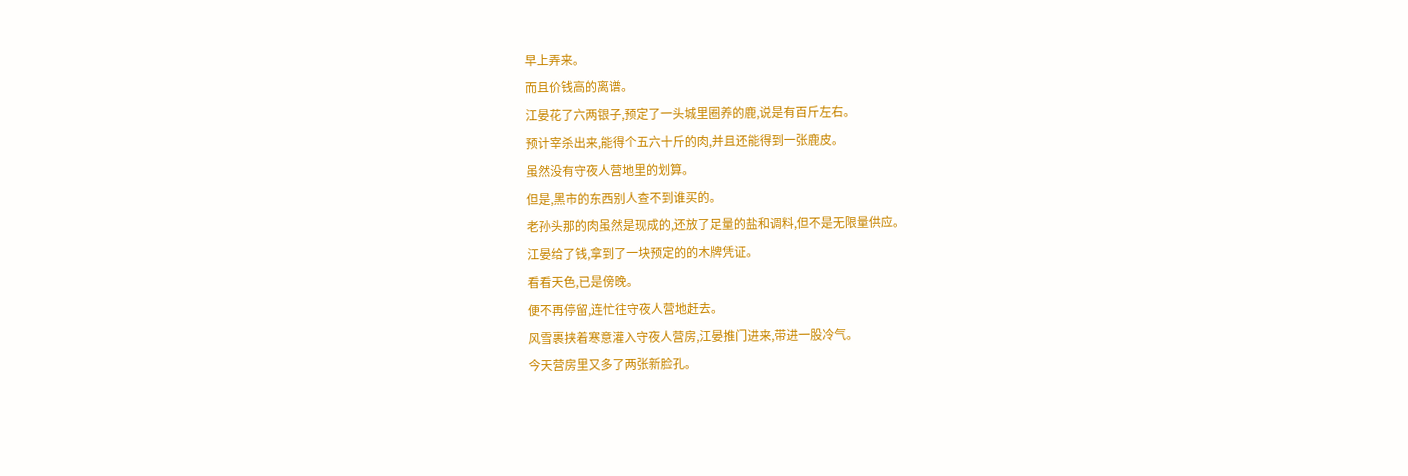早上弄来。
而且价钱高的离谱。
江晏花了六两银子,预定了一头城里圈养的鹿,说是有百斤左右。
预计宰杀出来,能得个五六十斤的肉,并且还能得到一张鹿皮。
虽然没有守夜人营地里的划算。
但是,黑市的东西别人查不到谁买的。
老孙头那的肉虽然是现成的,还放了足量的盐和调料,但不是无限量供应。
江晏给了钱,拿到了一块预定的的木牌凭证。
看看天色,已是傍晚。
便不再停留,连忙往守夜人营地赶去。
风雪裹挟着寒意灌入守夜人营房,江晏推门进来,带进一股冷气。
今天营房里又多了两张新脸孔。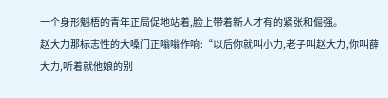一个身形魁梧的青年正局促地站着,脸上带着新人才有的紧张和倔强。
赵大力那标志性的大嗓门正嗡嗡作响:“以后你就叫小力,老子叫赵大力,你叫薛大力,听着就他娘的别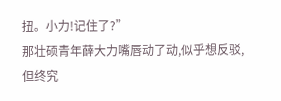扭。小力!记住了?”
那壮硕青年薛大力嘴唇动了动,似乎想反驳,但终究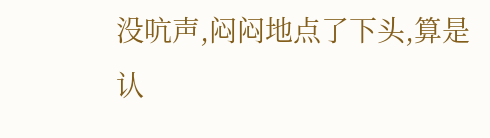没吭声,闷闷地点了下头,算是认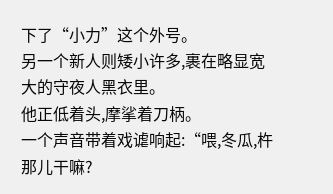下了“小力”这个外号。
另一个新人则矮小许多,裹在略显宽大的守夜人黑衣里。
他正低着头,摩挲着刀柄。
一个声音带着戏谑响起:“喂,冬瓜,杵那儿干嘛?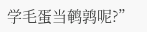学毛蛋当鹌鹑呢?”